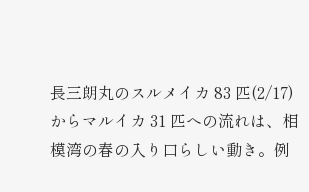長三朗丸のスルメイカ 83 匹(2/17)からマルイカ 31 匹への流れは、相模湾の春の入り口らしい動き。例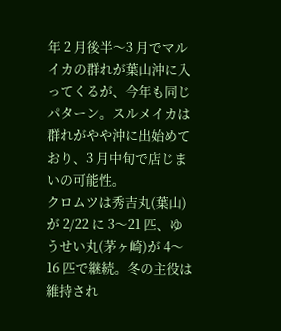年 2 月後半〜3 月でマルイカの群れが葉山沖に入ってくるが、今年も同じパターン。スルメイカは群れがやや沖に出始めており、3 月中旬で店じまいの可能性。
クロムツは秀吉丸(葉山)が 2/22 に 3〜21 匹、ゆうせい丸(茅ヶ崎)が 4〜16 匹で継続。冬の主役は維持され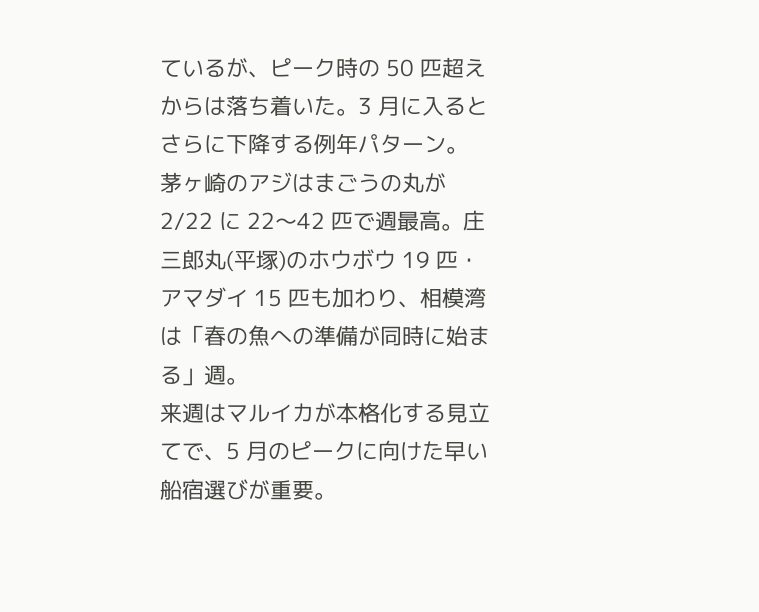ているが、ピーク時の 50 匹超えからは落ち着いた。3 月に入るとさらに下降する例年パターン。
茅ヶ崎のアジはまごうの丸が 2/22 に 22〜42 匹で週最高。庄三郎丸(平塚)のホウボウ 19 匹・アマダイ 15 匹も加わり、相模湾は「春の魚への準備が同時に始まる」週。
来週はマルイカが本格化する見立てで、5 月のピークに向けた早い船宿選びが重要。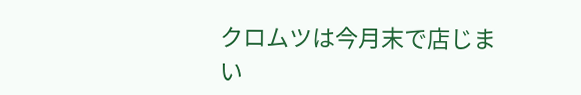クロムツは今月末で店じまい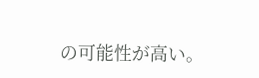の可能性が高い。